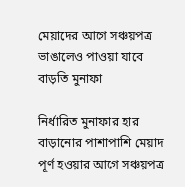মেয়াদের আগে সঞ্চয়পত্র ভাঙালেও পাওয়া যাবে বাড়তি মুনাফা

নির্ধারিত মুনাফার হার বাড়ানোর পাশাপাশি মেয়াদ পূর্ণ হওয়ার আগে সঞ্চয়পত্র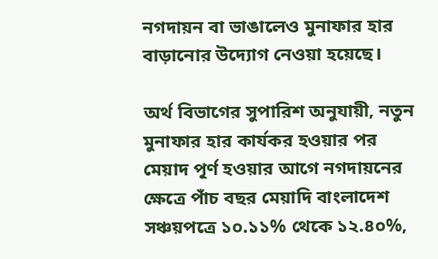নগদায়ন বা ভাঙালেও মুনাফার হার বাড়ানোর উদ্যোগ নেওয়া হয়েছে।

অর্থ বিভাগের সুপারিশ অনুযায়ী, নতুন মুনাফার হার কার্যকর হওয়ার পর মেয়াদ পূর্ণ হওয়ার আগে নগদায়নের ক্ষেত্রে পাঁচ বছর মেয়াদি বাংলাদেশ সঞ্চয়পত্রে ১০.১১% থেকে ১২.৪০%,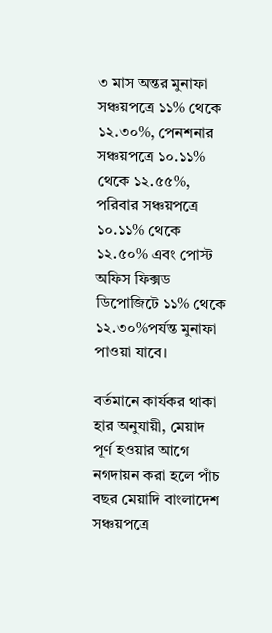৩ মাস অন্তর মুনাফা সঞ্চয়পত্রে ১১% থেকে ১২.৩০%, পেনশনার সঞ্চয়পত্রে ১০.১১% থেকে ১২.৫৫%, পরিবার সঞ্চয়পত্রে ১০.১১% থেকে ১২.৫০% এবং পোস্ট অফিস ফিক্সড ডিপোজিটে ১১% থেকে ১২.৩০%পর্যন্ত মুনাফা পাওয়া যাবে।

বর্তমানে কার্যকর থাকা হার অনুযায়ী, মেয়াদ পূর্ণ হওয়ার আগে নগদায়ন করা হলে পাঁচ বছর মেয়াদি বাংলাদেশ সঞ্চয়পত্রে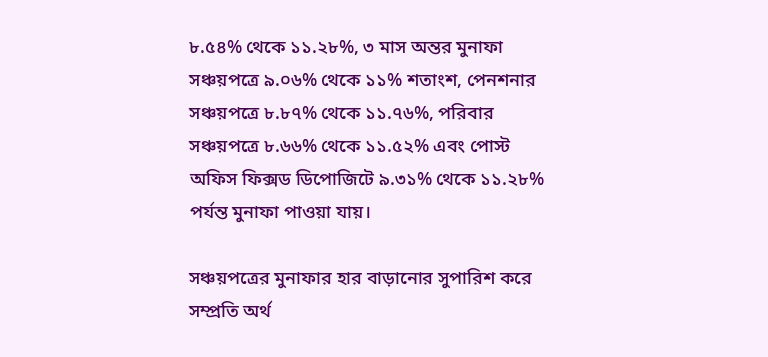৮.৫৪% থেকে ১১.২৮%, ৩ মাস অন্তর মুনাফা সঞ্চয়পত্রে ৯.০৬% থেকে ১১% শতাংশ, পেনশনার সঞ্চয়পত্রে ৮.৮৭% থেকে ১১.৭৬%, পরিবার সঞ্চয়পত্রে ৮.৬৬% থেকে ১১.৫২% এবং পোস্ট অফিস ফিক্সড ডিপোজিটে ৯.৩১% থেকে ১১.২৮% পর্যন্ত মুনাফা পাওয়া যায়।

সঞ্চয়পত্রের মুনাফার হার বাড়ানোর সুপারিশ করে সম্প্রতি অর্থ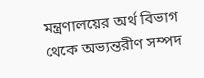মন্ত্রণালয়ের অর্থ বিভাগ থেকে অভ্যন্তরীণ সম্পদ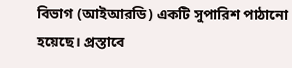বিভাগ (আইআরডি) একটি সুপারিশ পাঠানো হয়েছে। প্রস্তাবে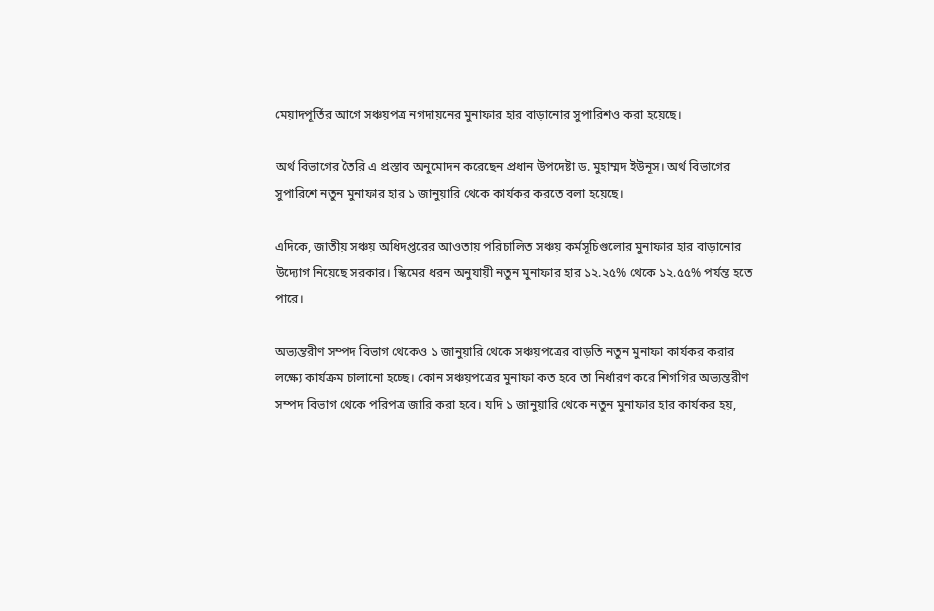মেয়াদপূর্তির আগে সঞ্চয়পত্র নগদায়নের মুনাফার হার বাড়ানোর সুপারিশও করা হয়েছে।

অর্থ বিভাগের তৈরি এ প্রস্তাব অনুমোদন করেছেন প্রধান উপদেষ্টা ড. মুহাম্মদ ইউনূস। অর্থ বিভাগের সুপারিশে নতুন মুনাফার হার ১ জানুয়ারি থেকে কার্যকর করতে বলা হয়েছে।

এদিকে, জাতীয় সঞ্চয় অধিদপ্তরের আওতায় পরিচালিত সঞ্চয় কর্মসূচিগুলোর মুনাফার হার বাড়ানোর উদ্যোগ নিয়েছে সরকার। স্কিমের ধরন অনুযায়ী নতুন মুনাফার হার ১২.২৫% থেকে ১২.৫৫% পর্যন্ত হতে পারে।

অভ্যন্তরীণ সম্পদ বিভাগ থেকেও ১ জানুয়ারি থেকে সঞ্চয়পত্রের বাড়তি নতুন মুনাফা কার্যকর করার লক্ষ্যে কার্যক্রম চালানো হচ্ছে। কোন সঞ্চয়পত্রের মুনাফা কত হবে তা নির্ধারণ করে শিগগির অভ্যন্তরীণ সম্পদ বিভাগ থেকে পরিপত্র জারি করা হবে। যদি ১ জানুয়ারি থেকে নতুন মুনাফার হার কার্যকর হয়,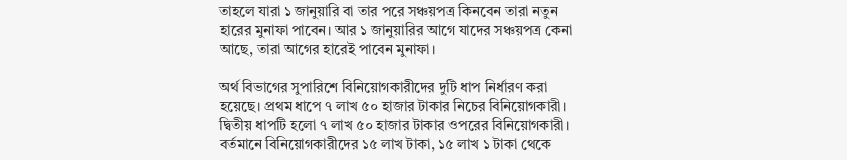তাহলে যারা ১ জানুয়ারি বা তার পরে সঞ্চয়পত্র কিনবেন তারা নতুন হারের মুনাফা পাবেন। আর ১ জানুয়ারির আগে যাদের সঞ্চয়পত্র কেনা আছে, তারা আগের হারেই পাবেন মুনাফা।

অর্থ বিভাগের সুপারিশে বিনিয়োগকারীদের দুটি ধাপ নির্ধারণ করা হয়েছে। প্রথম ধাপে ৭ লাখ ৫০ হাজার টাকার নিচের বিনিয়োগকারী। দ্বিতীয় ধাপটি হলো ৭ লাখ ৫০ হাজার টাকার ওপরের বিনিয়োগকারী। বর্তমানে বিনিয়োগকারীদের ১৫ লাখ টাকা, ১৫ লাখ ১ টাকা থেকে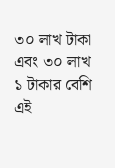৩০ লাখ টাকা এবং ৩০ লাখ ১ টাকার বেশি এই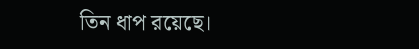তিন ধাপ রয়েছে।